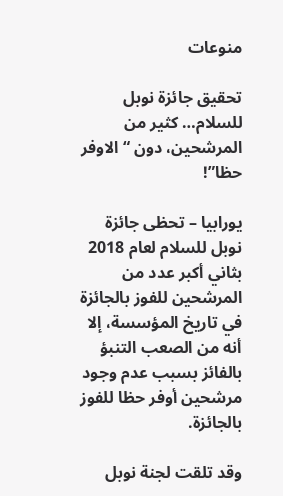منوعات

تحقيق جائزة نوبل للسلام… كثير من المرشحين، دون “الاوفر حظا”!

يورابيا – تحظى جائزة نوبل للسلام لعام 2018 بثاني أكبر عدد من المرشحين للفوز بالجائزة في تاريخ المؤسسة، إلا أنه من الصعب التنبؤ بالفائز بسبب عدم وجود مرشحين أوفر حظا للفوز بالجائزة.

وقد تلقت لجنة نوبل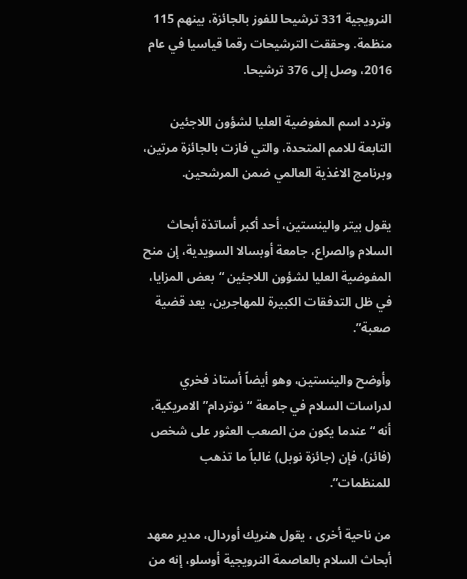النرويجية 331 ترشيحا للفوز بالجائزة، بينهم 115 منظمة. وحققت الترشيحات رقما قياسيا في عام 2016، وصل إلى 376 ترشيحا.

وتردد اسم المفوضية العليا لشؤون اللاجئين التابعة للامم المتحدة، والتي فازت بالجائزة مرتين، وبرنامج الاغذية العالمي ضمن المرشحين.

يقول بيتر والينستين، أحد أكبر أساتذة أبحاث السلام والصراع، جامعة أوبسالا السويدية، إن منح المفوضية العليا لشؤون اللاجئين “بعض المزايا، في ظل التدفقات الكبيرة للمهاجرين، يعد قضية صعبة”.

وأوضح والينستين، وهو أيضاً أستاذ فخري لدراسات السلام في جامعة “نوتردام” الامريكية، أنه “عندما يكون من الصعب العثور على شخص (فائز)، فإن (جائزة نوبل) غالباً ما تذهب للمنظمات”.

من ناحية أخرى ، يقول هنريك أوردال، مدير معهد أبحاث السلام بالعاصمة النرويجية أوسلو، إنه من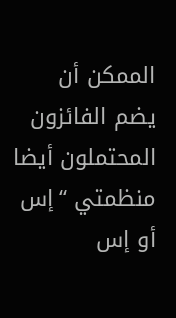الممكن أن يضم الفائزون المحتملون أيضا منظمتي “إس أو إس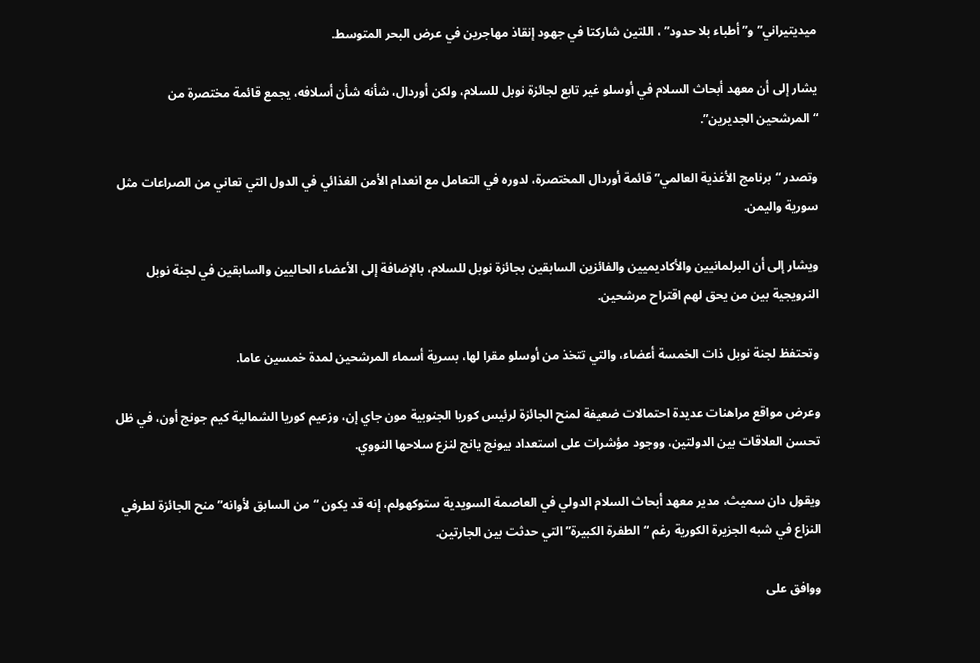ميديتيراني” و”أطباء بلا حدود” ، اللتين شاركتا في جهود إنقاذ مهاجرين في عرض البحر المتوسط.

يشار إلى أن معهد أبحاث السلام في أوسلو غير تابع لجائزة نوبل للسلام، ولكن أوردال، شأنه شأن أسلافه، يجمع قائمة مختصرة من “المرشحين الجديرين”.

وتصدر “برنامج الأغذية العالمي” قائمة أوردال المختصرة، لدوره في التعامل مع انعدام الأمن الغذائي في الدول التي تعاني من الصراعات مثل سورية واليمن.

ويشار إلى أن البرلمانيين والأكاديميين والفائزين السابقين بجائزة نوبل للسلام، بالإضافة إلى الأعضاء الحاليين والسابقين في لجنة نوبل النرويجية بين من يحق لهم اقتراح مرشحين.

وتحتفظ لجنة نوبل ذات الخمسة أعضاء، والتي تتخذ من أوسلو مقرا لها، بسرية أسماء المرشحين لمدة خمسين عاما.

وعرض مواقع مراهنات عديدة احتمالات ضعيفة لمنح الجائزة لرئيس كوريا الجنوبية مون جاي إن، وزعيم كوريا الشمالية كيم جونج أون، في ظل تحسن العلاقات بين الدولتين، ووجود مؤشرات على استعداد بيونج يانج لنزع سلاحها النووي.

ويقول دان سميث، مدير معهد أبحاث السلام الدولي في العاصمة السويدية ستوكهولم، إنه قد يكون “من السابق لأوانه” منح الجائزة لطرفي النزاع في شبه الجزيرة الكورية رغم “الطفرة الكبيرة” التي حدثت بين الجارتين.

ووافق على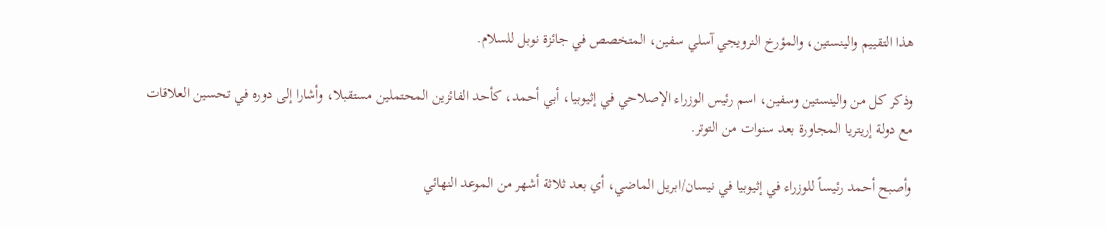هذا التقييم والينستين، والمؤرخ النرويجي آسلي سفين، المتخصص في جائزة نوبل للسلام.

وذكر كل من والينستين وسفين، اسم رئيس الوزراء الإصلاحي في إثيوبيا، أبي أحمد، كأحد الفائزين المحتملين مستقبلا، وأشارا إلى دوره في تحسين العلاقات مع دولة إريتريا المجاورة بعد سنوات من التوتر.

وأصبح أحمد رئيساً للوزراء في إثيوبيا في نيسان/ابريل الماضي، أي بعد ثلاثة أشهر من الموعد النهائي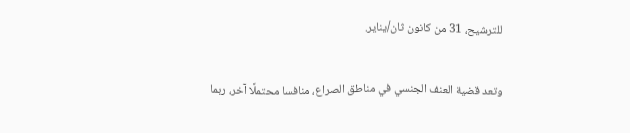للترشيح، 31 من كانون ثان/يناير.

وتعد قضية العنف الجنسي في مناطق الصراع، منافسا محتملًا آخر، ربما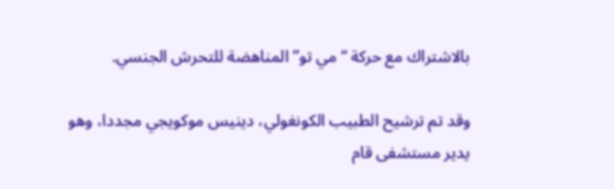بالاشتراك مع حركة “مي تو” المناهضة للتحرش الجنسي.

وقد تم ترشيح الطبيب الكونغولي، دينيس موكويجي مجددا، وهو يدير مستشفى قام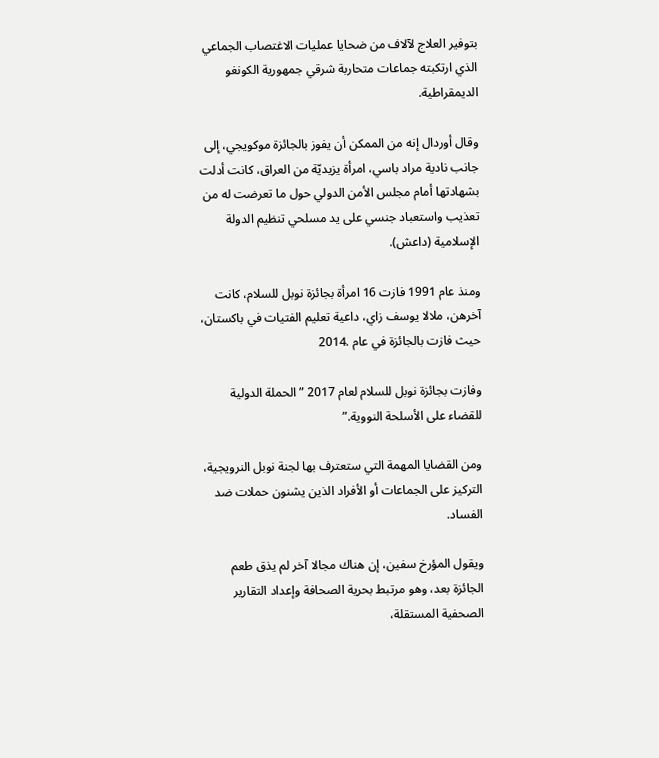بتوفير العلاج لآلاف من ضحايا عمليات الاغتصاب الجماعي الذي ارتكبته جماعات متحاربة شرقي جمهورية الكونغو الديمقراطية.

وقال أوردال إنه من الممكن أن يفوز بالجائزة موكويجي، إلى جانب نادية مراد باسي، امرأة يزيديّة من العراق، كانت أدلت بشهادتها أمام مجلس الأمن الدولي حول ما تعرضت له من تعذيب واستعباد جنسي على يد مسلحي تنظيم الدولة الإسلامية (داعش).

ومنذ عام 1991 فازت 16 امرأة بجائزة نوبل للسلام، كانت آخرهن، ملالا يوسف زاي، داعية تعليم الفتيات في باكستان، حيث فازت بالجائزة في عام .2014

وفازت بجائزة نوبل للسلام لعام 2017 ” الحملة الدولية للقضاء على الأسلحة النووية.”

ومن القضايا المهمة التي ستعترف بها لجنة نوبل النرويجية، التركيز على الجماعات أو الأفراد الذين يشنون حملات ضد الفساد.

ويقول المؤرخ سفين، إن هناك مجالا آخر لم يذق طعم الجائزة بعد، وهو مرتبط بحرية الصحافة وإعداد التقارير الصحفية المستقلة،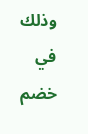وذلك في خضم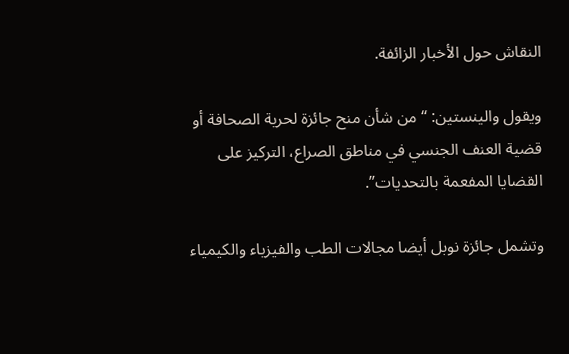النقاش حول الأخبار الزائفة.

ويقول والينستين: “من شأن منح جائزة لحرية الصحافة أو قضية العنف الجنسي في مناطق الصراع، التركيز على القضايا المفعمة بالتحديات”.

وتشمل جائزة نوبل أيضا مجالات الطب والفيزياء والكيمياء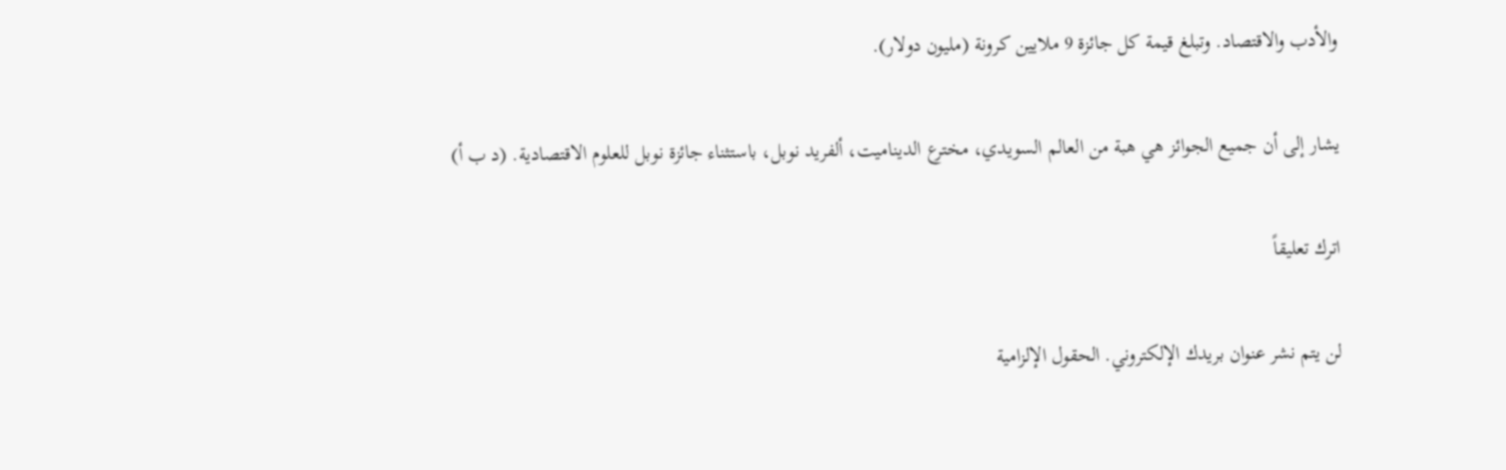والأدب والاقتصاد. وتبلغ قيمة كل جائزة 9 ملايين كرونة (مليون دولار).

يشار إلى أن جميع الجوائز هي هبة من العالم السويدي، مخترع الديناميت، ألفريد نوبل، باستثناء جائزة نوبل للعلوم الاقتصادية. (د ب أ)

اترك تعليقاً

لن يتم نشر عنوان بريدك الإلكتروني. الحقول الإلزامية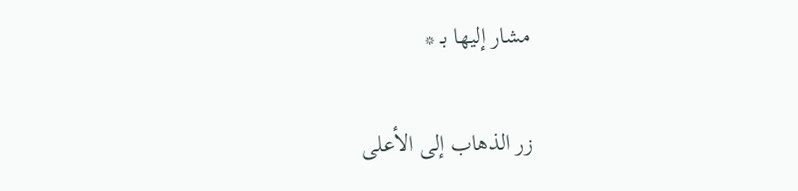مشار إليها بـ *

زر الذهاب إلى الأعلى